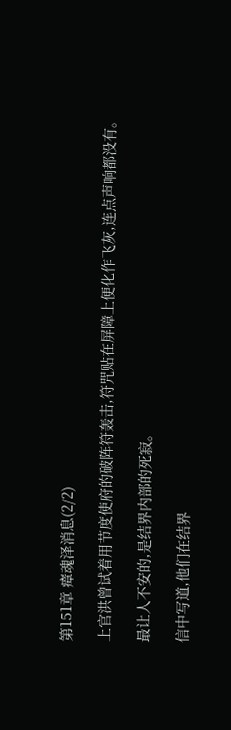第151章 瘴魂泽消息(2/2)

上官洪曾试着用节度使府的破阵符轰击,符咒贴在屏障上便化作飞灰,连点声响都没有。

最让人不安的,是结界内部的死寂。

信中写道,他们在结界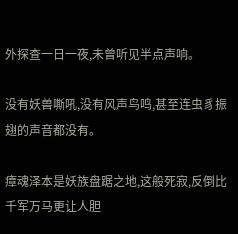外探查一日一夜,未曾听见半点声响。

没有妖兽嘶吼,没有风声鸟鸣,甚至连虫豸振翅的声音都没有。

瘴魂泽本是妖族盘踞之地,这般死寂,反倒比千军万马更让人胆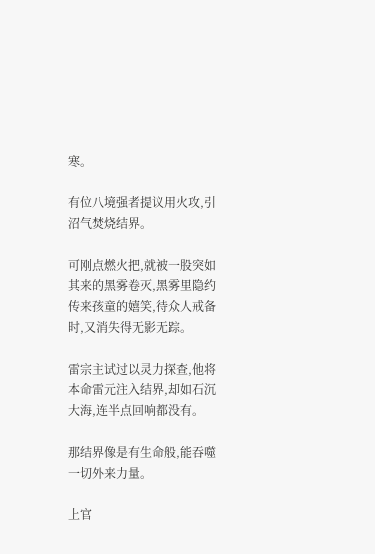寒。

有位八境强者提议用火攻,引沼气焚烧结界。

可刚点燃火把,就被一股突如其来的黑雾卷灭,黑雾里隐约传来孩童的嬉笑,待众人戒备时,又消失得无影无踪。

雷宗主试过以灵力探查,他将本命雷元注入结界,却如石沉大海,连半点回响都没有。

那结界像是有生命般,能吞噬一切外来力量。

上官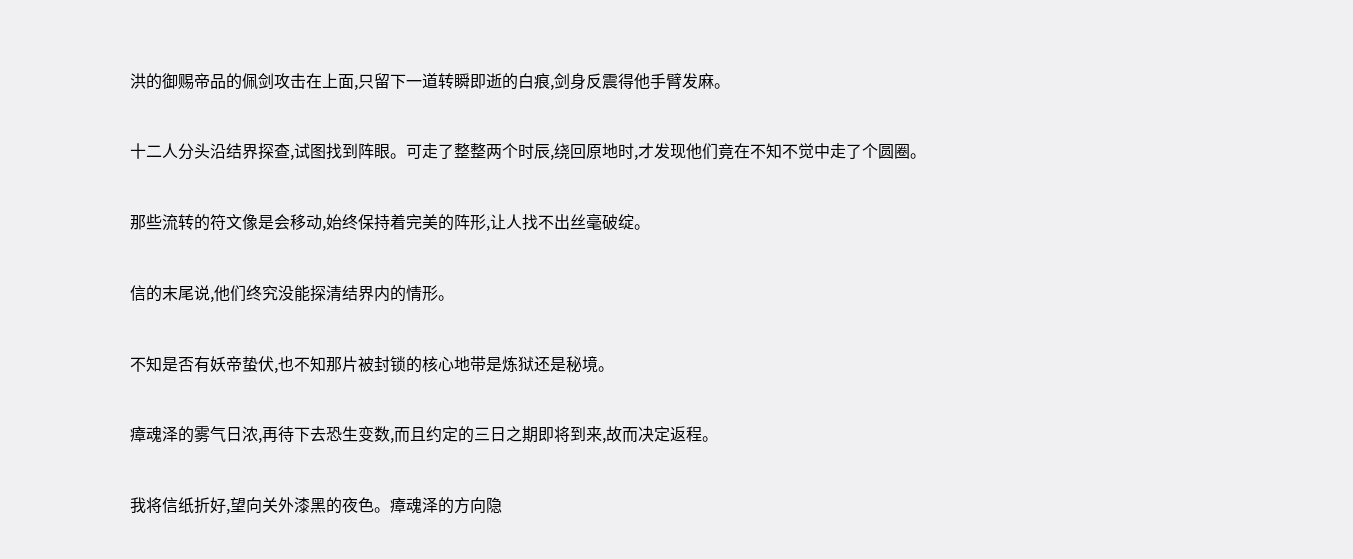洪的御赐帝品的佩剑攻击在上面,只留下一道转瞬即逝的白痕,剑身反震得他手臂发麻。

十二人分头沿结界探查,试图找到阵眼。可走了整整两个时辰,绕回原地时,才发现他们竟在不知不觉中走了个圆圈。

那些流转的符文像是会移动,始终保持着完美的阵形,让人找不出丝毫破绽。

信的末尾说,他们终究没能探清结界内的情形。

不知是否有妖帝蛰伏,也不知那片被封锁的核心地带是炼狱还是秘境。

瘴魂泽的雾气日浓,再待下去恐生变数,而且约定的三日之期即将到来,故而决定返程。

我将信纸折好,望向关外漆黑的夜色。瘴魂泽的方向隐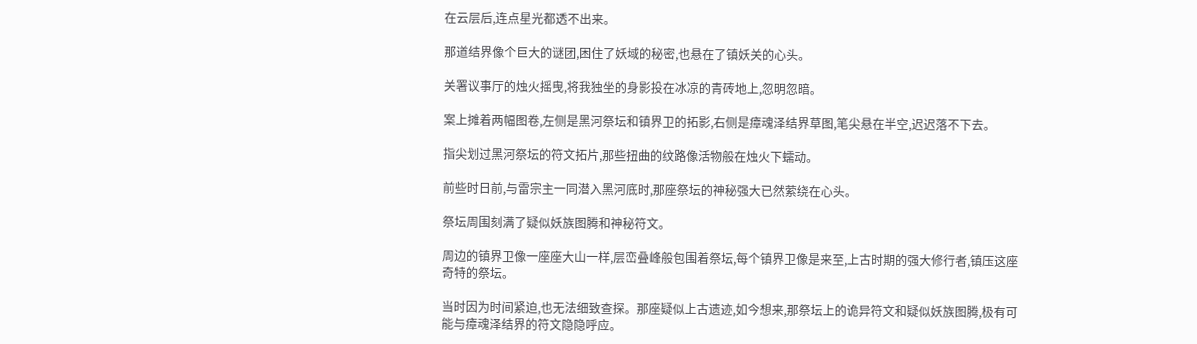在云层后,连点星光都透不出来。

那道结界像个巨大的谜团,困住了妖域的秘密,也悬在了镇妖关的心头。

关署议事厅的烛火摇曳,将我独坐的身影投在冰凉的青砖地上,忽明忽暗。

案上摊着两幅图卷,左侧是黑河祭坛和镇界卫的拓影,右侧是瘴魂泽结界草图,笔尖悬在半空,迟迟落不下去。

指尖划过黑河祭坛的符文拓片,那些扭曲的纹路像活物般在烛火下蠕动。

前些时日前,与雷宗主一同潜入黑河底时,那座祭坛的神秘强大已然萦绕在心头。

祭坛周围刻满了疑似妖族图腾和神秘符文。

周边的镇界卫像一座座大山一样,层峦叠峰般包围着祭坛,每个镇界卫像是来至,上古时期的强大修行者,镇压这座奇特的祭坛。

当时因为时间紧迫,也无法细致查探。那座疑似上古遗迹,如今想来,那祭坛上的诡异符文和疑似妖族图腾,极有可能与瘴魂泽结界的符文隐隐呼应。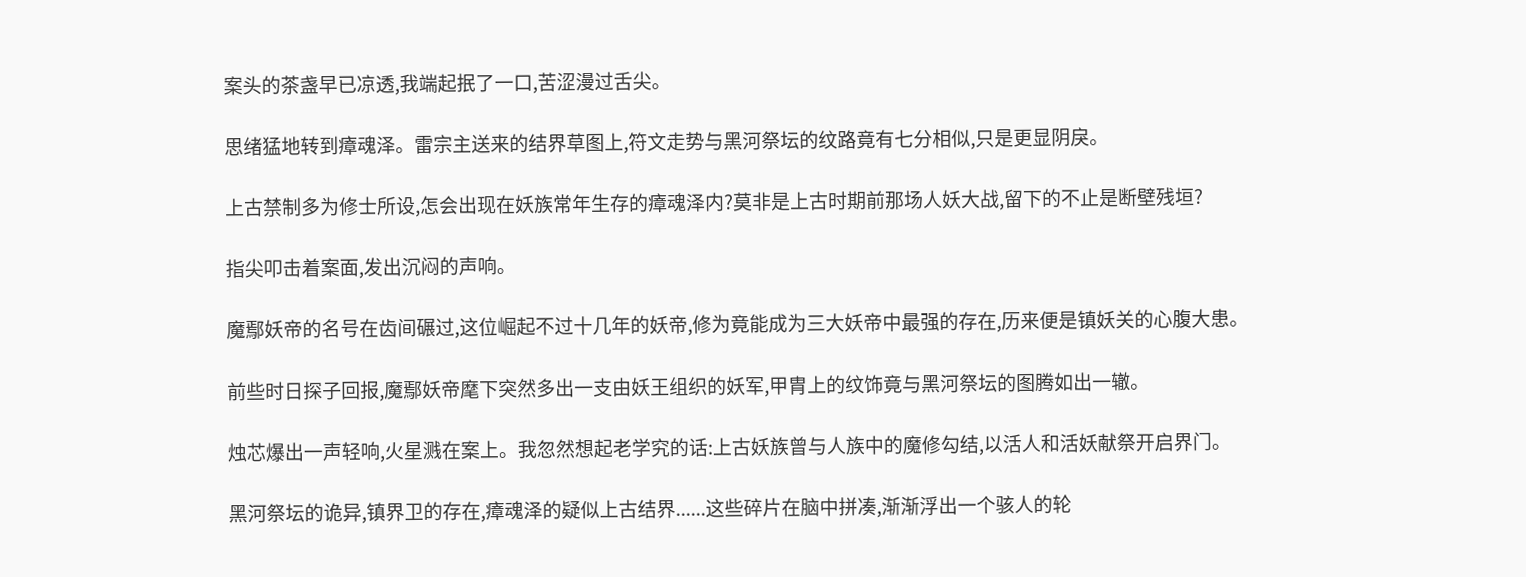案头的茶盏早已凉透,我端起抿了一口,苦涩漫过舌尖。

思绪猛地转到瘴魂泽。雷宗主送来的结界草图上,符文走势与黑河祭坛的纹路竟有七分相似,只是更显阴戾。

上古禁制多为修士所设,怎会出现在妖族常年生存的瘴魂泽内?莫非是上古时期前那场人妖大战,留下的不止是断壁残垣?

指尖叩击着案面,发出沉闷的声响。

魔鄢妖帝的名号在齿间碾过,这位崛起不过十几年的妖帝,修为竟能成为三大妖帝中最强的存在,历来便是镇妖关的心腹大患。

前些时日探子回报,魔鄢妖帝麾下突然多出一支由妖王组织的妖军,甲胄上的纹饰竟与黑河祭坛的图腾如出一辙。

烛芯爆出一声轻响,火星溅在案上。我忽然想起老学究的话:上古妖族曾与人族中的魔修勾结,以活人和活妖献祭开启界门。

黑河祭坛的诡异,镇界卫的存在,瘴魂泽的疑似上古结界......这些碎片在脑中拼凑,渐渐浮出一个骇人的轮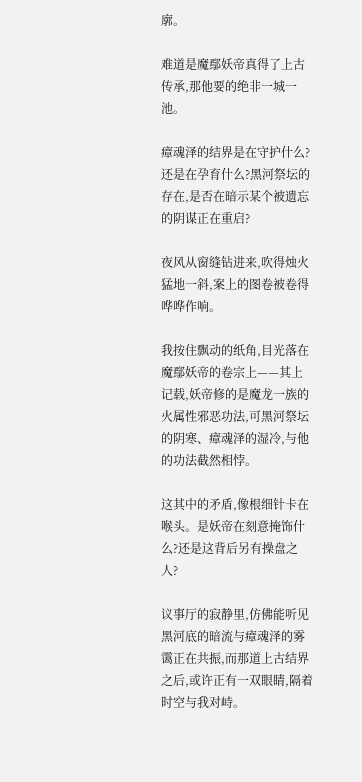廓。

难道是魔鄢妖帝真得了上古传承,那他要的绝非一城一池。

瘴魂泽的结界是在守护什么?还是在孕育什么?黑河祭坛的存在,是否在暗示某个被遗忘的阴谋正在重启?

夜风从窗缝钻进来,吹得烛火猛地一斜,案上的图卷被卷得哗哗作响。

我按住飘动的纸角,目光落在魔鄢妖帝的卷宗上——其上记载,妖帝修的是魔龙一族的火属性邪恶功法,可黑河祭坛的阴寒、瘴魂泽的湿冷,与他的功法截然相悖。

这其中的矛盾,像根细针卡在喉头。是妖帝在刻意掩饰什么?还是这背后另有操盘之人?

议事厅的寂静里,仿佛能听见黑河底的暗流与瘴魂泽的雾霭正在共振,而那道上古结界之后,或许正有一双眼睛,隔着时空与我对峙。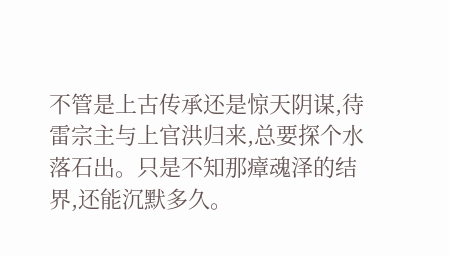不管是上古传承还是惊天阴谋,待雷宗主与上官洪归来,总要探个水落石出。只是不知那瘴魂泽的结界,还能沉默多久。